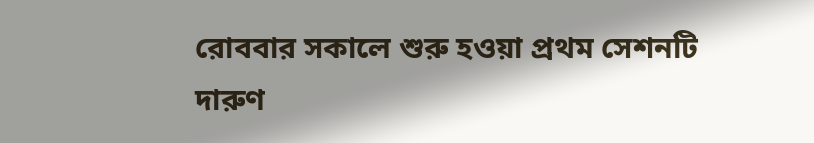রোববার সকালে শুরু হওয়া প্রথম সেশনটি দারুণ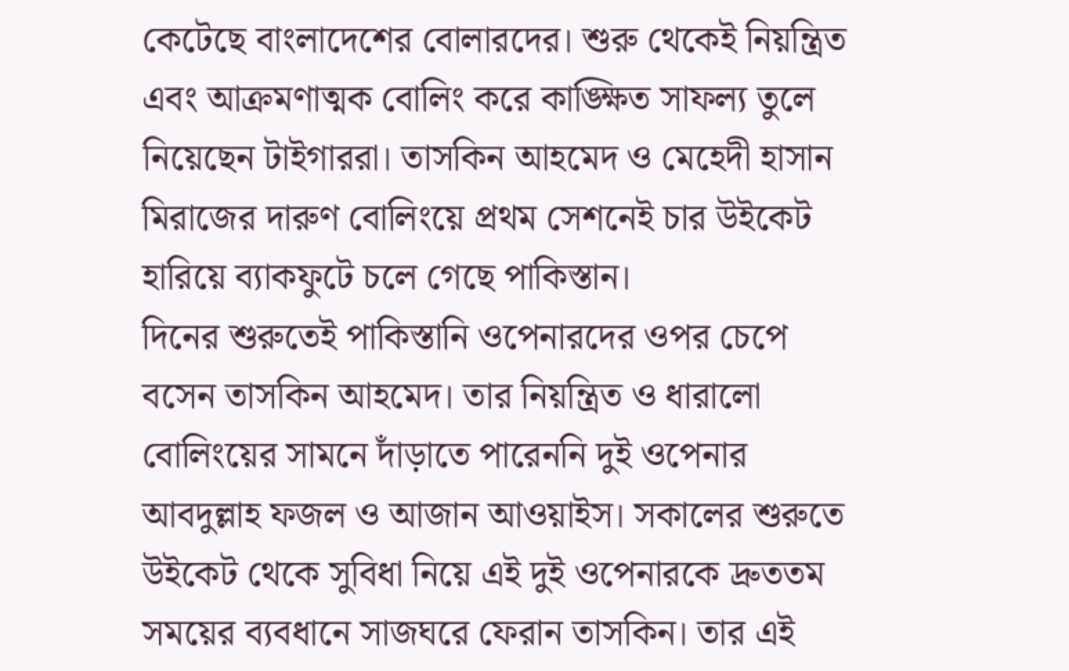কেটেছে বাংলাদেশের বোলারদের। শুরু থেকেই নিয়ন্ত্রিত এবং আক্রমণাত্মক বোলিং করে কাঙ্ক্ষিত সাফল্য তুলে নিয়েছেন টাইগাররা। তাসকিন আহমেদ ও মেহেদী হাসান মিরাজের দারুণ বোলিংয়ে প্রথম সেশনেই চার উইকেট হারিয়ে ব্যাকফুটে চলে গেছে পাকিস্তান।
দিনের শুরুতেই পাকিস্তানি ওপেনারদের ওপর চেপে বসেন তাসকিন আহমেদ। তার নিয়ন্ত্রিত ও ধারালো বোলিংয়ের সামনে দাঁড়াতে পারেননি দুই ওপেনার আবদুল্লাহ ফজল ও আজান আওয়াইস। সকালের শুরুতে উইকেট থেকে সুবিধা নিয়ে এই দুই ওপেনারকে দ্রুততম সময়ের ব্যবধানে সাজঘরে ফেরান তাসকিন। তার এই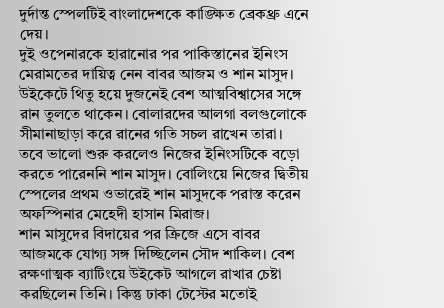দুর্দান্ত স্পেলটিই বাংলাদেশকে কাঙ্ক্ষিত ব্রেকথ্রু এনে দেয়।
দুই ওপেনারকে হারানোর পর পাকিস্তানের ইনিংস মেরামতের দায়িত্ব নেন বাবর আজম ও শান মাসুদ। উইকেটে থিতু হয়ে দুজনেই বেশ আত্মবিশ্বাসের সঙ্গে রান তুলতে থাকেন। বোলারদের আলগা বলগুলোকে সীমানাছাড়া করে রানের গতি সচল রাখেন তারা। তবে ভালো শুরু করলেও নিজের ইনিংসটিকে বড়ো করতে পারেননি শান মাসুদ। বোলিংয়ে নিজের দ্বিতীয় স্পেলের প্রথম ওভারেই শান মাসুদকে পরাস্ত করেন অফস্পিনার মেহেদী হাসান মিরাজ।
শান মাসুদের বিদায়ের পর ক্রিজে এসে বাবর আজমকে যোগ্য সঙ্গ দিচ্ছিলেন সৌদ শাকিল। বেশ রক্ষণাত্মক ব্যাটিংয়ে উইকেট আগলে রাখার চেষ্টা করছিলেন তিনি। কিন্তু ঢাকা টেস্টের মতোই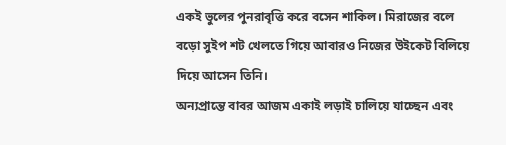একই ভুলের পুনরাবৃত্তি করে বসেন শাকিল। মিরাজের বলে বড়ো সুইপ শট খেলতে গিয়ে আবারও নিজের উইকেট বিলিয়ে দিয়ে আসেন তিনি।
অন্যপ্রান্তে বাবর আজম একাই লড়াই চালিয়ে যাচ্ছেন এবং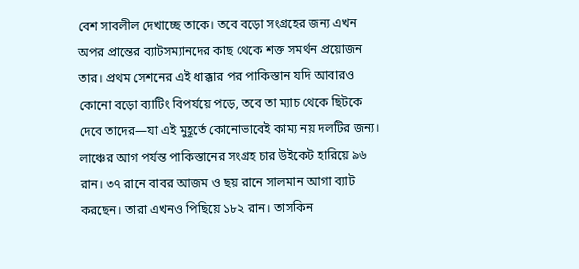বেশ সাবলীল দেখাচ্ছে তাকে। তবে বড়ো সংগ্রহের জন্য এখন অপর প্রান্তের ব্যাটসম্যানদের কাছ থেকে শক্ত সমর্থন প্রয়োজন তার। প্রথম সেশনের এই ধাক্কার পর পাকিস্তান যদি আবারও কোনো বড়ো ব্যাটিং বিপর্যয়ে পড়ে, তবে তা ম্যাচ থেকে ছিটকে দেবে তাদের—যা এই মুহূর্তে কোনোভাবেই কাম্য নয় দলটির জন্য।
লাঞ্চের আগ পর্যন্ত পাকিস্তানের সংগ্রহ চার উইকেট হারিয়ে ৯৬ রান। ৩৭ রানে বাবর আজম ও ছয় রানে সালমান আগা ব্যাট করছেন। তারা এখনও পিছিয়ে ১৮২ রান। তাসকিন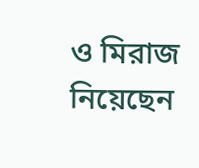ও মিরাজ নিয়েছেন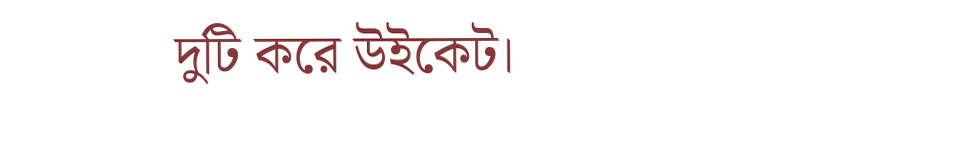দুটি করে উইকেট।